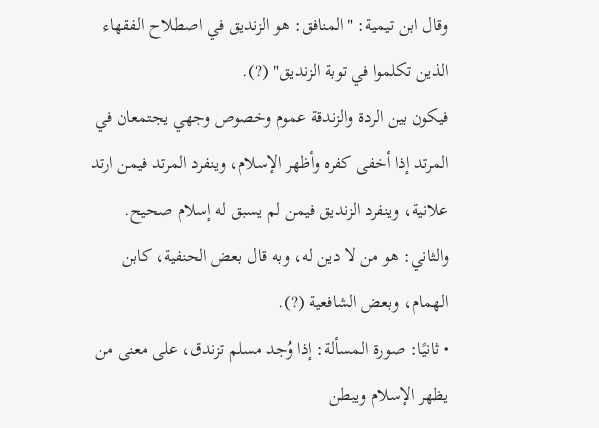وقال ابن تيمية: "المنافق: هو الزنديق في اصطلاح الفقهاء الذين تكلموا في توبة الزنديق" (?).
فيكون بين الردة والزندقة عموم وخصوص وجهي يجتمعان في المرتد إذا أخفى كفره وأظهر الإسلام، وينفرد المرتد فيمن ارتد علانية، وينفرد الزنديق فيمن لم يسبق له إسلام صحيح.
والثاني: هو من لا دين له، وبه قال بعض الحنفية، كابن الهمام، وبعض الشافعية (?).
• ثانيًا: صورة المسألة: إذا وُجد مسلم تزندق، على معنى من يظهر الإسلام ويبطن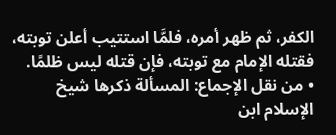الكفر، ثم ظهر أمره، فلمَّا استتيب أعلن توبته، فقتله الإمام مع توبته، فإن قتله ليس ظلمًا.
• من نقل الإجماع: المسألة ذكرها شيخ الإسلام ابن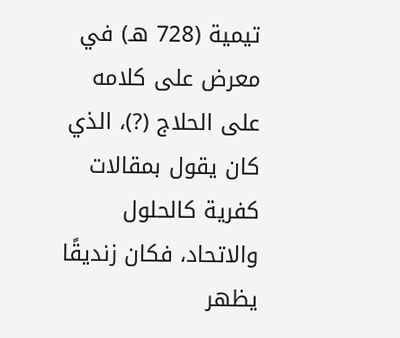تيمية (728 هـ) في معرض على كلامه على الحلاج (?)، الذي كان يقول بمقالات كفرية كالحلول والاتحاد، فكان زنديقًا يظهر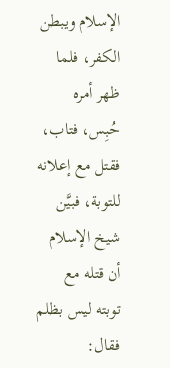الإسلام ويبطن الكفر، فلما ظهر أمره حُبِس، فتاب، فقتل مع إعلانه للتوبة، فبيَّن شيخ الإسلام أن قتله مع توبته ليس بظلم فقال: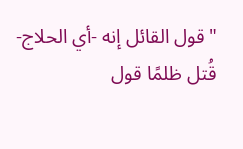"قول القائل إنه -أي الحلاج- قُتل ظلمًا قول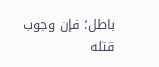باطل؛ فإن وجوب قتله